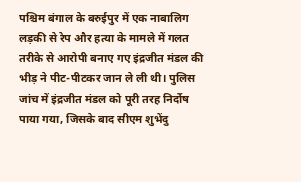पश्चिम बंगाल के बरुईपुर में एक नाबालिग लड़की से रेप और हत्या के मामले में गलत तरीके से आरोपी बनाए गए इंद्रजीत मंडल की भीड़ ने पीट-पीटकर जान ले ली थी। पुलिस जांच में इंद्रजीत मंडल को पूरी तरह निर्दोष पाया गया, जिसके बाद सीएम शुभेंदु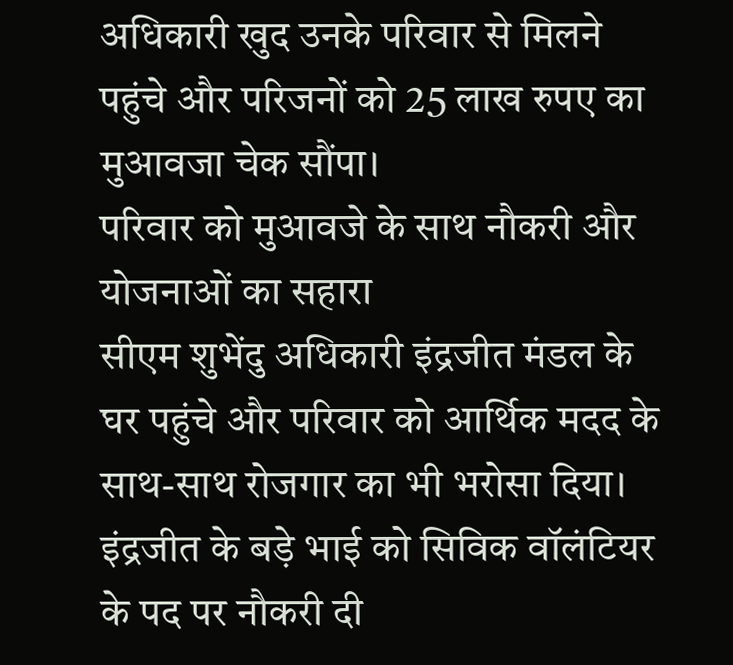अधिकारी खुद उनके परिवार से मिलने पहुंचे और परिजनों को 25 लाख रुपए का मुआवजा चेक सौंपा।
परिवार को मुआवजे के साथ नौकरी और योजनाओं का सहारा
सीएम शुभेंदु अधिकारी इंद्रजीत मंडल के घर पहुंचे और परिवार को आर्थिक मदद के साथ-साथ रोजगार का भी भरोसा दिया। इंद्रजीत के बड़े भाई को सिविक वॉलंटियर के पद पर नौकरी दी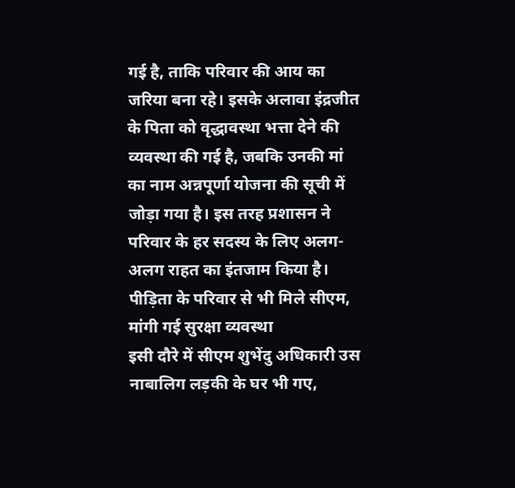गई है, ताकि परिवार की आय का जरिया बना रहे। इसके अलावा इंद्रजीत के पिता को वृद्धावस्था भत्ता देने की व्यवस्था की गई है, जबकि उनकी मां का नाम अन्नपूर्णा योजना की सूची में जोड़ा गया है। इस तरह प्रशासन ने परिवार के हर सदस्य के लिए अलग-अलग राहत का इंतजाम किया है।
पीड़िता के परिवार से भी मिले सीएम, मांगी गई सुरक्षा व्यवस्था
इसी दौरे में सीएम शुभेंदु अधिकारी उस नाबालिग लड़की के घर भी गए,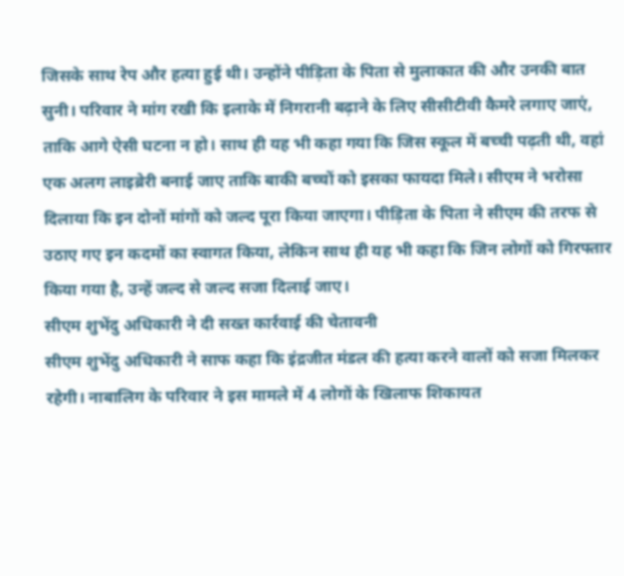जिसके साथ रेप और हत्या हुई थी। उन्होंने पीड़िता के पिता से मुलाकात की और उनकी बात सुनी। परिवार ने मांग रखी कि इलाके में निगरानी बढ़ाने के लिए सीसीटीवी कैमरे लगाए जाएं, ताकि आगे ऐसी घटना न हो। साथ ही यह भी कहा गया कि जिस स्कूल में बच्ची पढ़ती थी, वहां एक अलग लाइब्रेरी बनाई जाए ताकि बाकी बच्चों को इसका फायदा मिले। सीएम ने भरोसा दिलाया कि इन दोनों मांगों को जल्द पूरा किया जाएगा। पीड़िता के पिता ने सीएम की तरफ से उठाए गए इन कदमों का स्वागत किया, लेकिन साथ ही यह भी कहा कि जिन लोगों को गिरफ्तार किया गया है, उन्हें जल्द से जल्द सजा दिलाई जाए।
सीएम शुभेंदु अधिकारी ने दी सख्त कार्रवाई की चेतावनी
सीएम शुभेंदु अधिकारी ने साफ कहा कि इंद्रजीत मंडल की हत्या करने वालों को सजा मिलकर रहेगी। नाबालिग के परिवार ने इस मामले में 4 लोगों के खिलाफ शिकायत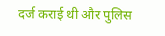दर्ज कराई थी और पुलिस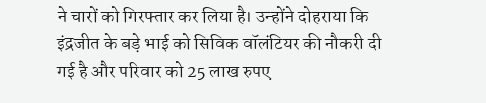ने चारों को गिरफ्तार कर लिया है। उन्होंने दोहराया कि इंद्रजीत के बड़े भाई को सिविक वॉलंटियर की नौकरी दी गई है और परिवार को 25 लाख रुपए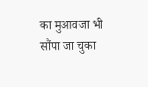का मुआवजा भी सौंपा जा चुका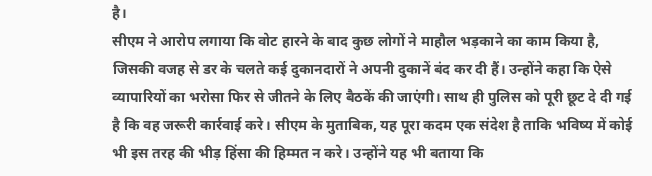है।
सीएम ने आरोप लगाया कि वोट हारने के बाद कुछ लोगों ने माहौल भड़काने का काम किया है, जिसकी वजह से डर के चलते कई दुकानदारों ने अपनी दुकानें बंद कर दी हैं। उन्होंने कहा कि ऐसे व्यापारियों का भरोसा फिर से जीतने के लिए बैठकें की जाएंगी। साथ ही पुलिस को पूरी छूट दे दी गई है कि वह जरूरी कार्रवाई करे। सीएम के मुताबिक, यह पूरा कदम एक संदेश है ताकि भविष्य में कोई भी इस तरह की भीड़ हिंसा की हिम्मत न करे। उन्होंने यह भी बताया कि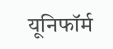यूनिफॉर्म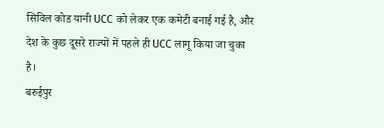सिविल कोड यानी UCC को लेकर एक कमेटी बनाई गई है, और देश के कुछ दूसरे राज्यों में पहले ही UCC लागू किया जा चुका है।
बरुईपुर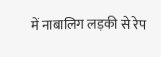में नाबालिग लड़की से रेप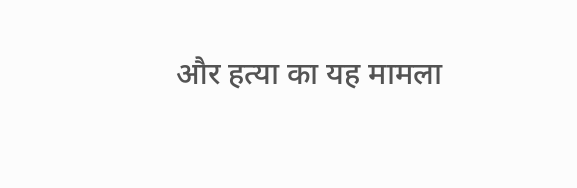और हत्या का यह मामला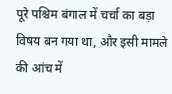पूरे पश्चिम बंगाल में चर्चा का बड़ा विषय बन गया था, और इसी मामले की आंच में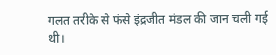गलत तरीके से फंसे इंद्रजीत मंडल की जान चली गई थी।